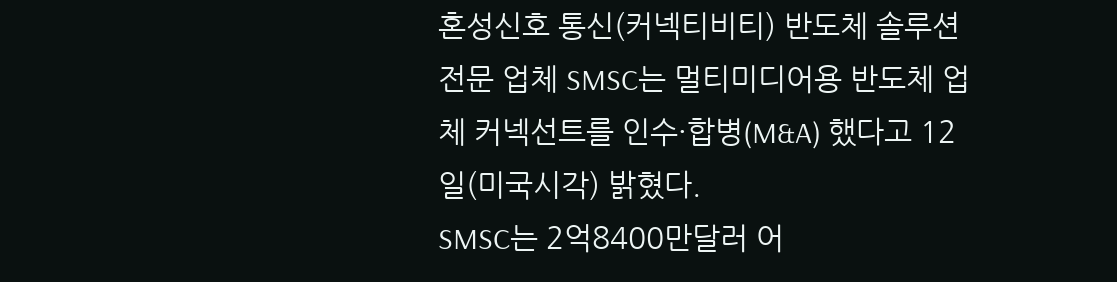혼성신호 통신(커넥티비티) 반도체 솔루션 전문 업체 SMSC는 멀티미디어용 반도체 업체 커넥선트를 인수·합병(M&A) 했다고 12일(미국시각) 밝혔다.
SMSC는 2억8400만달러 어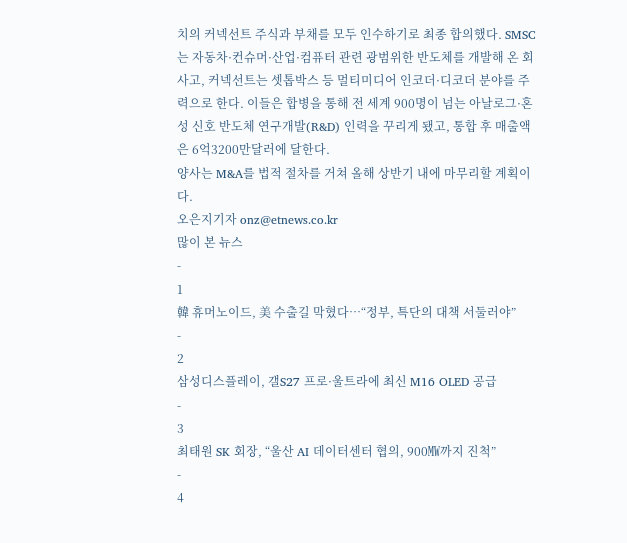치의 커넥선트 주식과 부채를 모두 인수하기로 최종 합의했다. SMSC는 자동차·컨슈머·산업·컴퓨터 관련 광범위한 반도체를 개발해 온 회사고, 커넥선트는 셋톱박스 등 멀티미디어 인코더·디코더 분야를 주력으로 한다. 이들은 합병을 통해 전 세계 900명이 넘는 아날로그·혼성 신호 반도체 연구개발(R&D) 인력을 꾸리게 됐고, 통합 후 매출액은 6억3200만달러에 달한다.
양사는 M&A를 법적 절차를 거쳐 올해 상반기 내에 마무리할 계획이다.
오은지기자 onz@etnews.co.kr
많이 본 뉴스
-
1
韓 휴머노이드, 美 수출길 막혔다…“정부, 특단의 대책 서둘러야”
-
2
삼성디스플레이, 갤S27 프로·울트라에 최신 M16 OLED 공급
-
3
최태원 SK 회장, “울산 AI 데이터센터 협의, 900㎿까지 진척”
-
4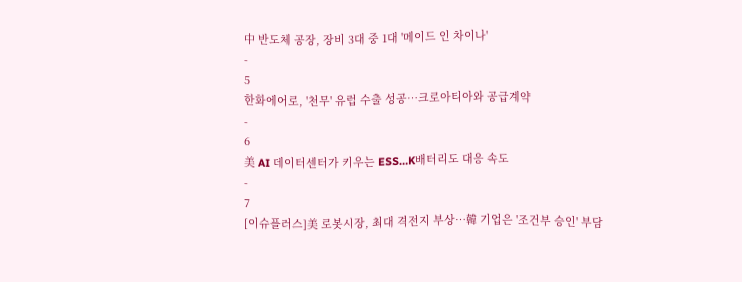中 반도체 공장, 장비 3대 중 1대 '메이드 인 차이나'
-
5
한화에어로, '천무' 유럽 수출 성공…크로아티아와 공급계약
-
6
美 AI 데이터센터가 키우는 ESS…K배터리도 대응 속도
-
7
[이슈플러스]美 로봇시장, 최대 격전지 부상…韓 기업은 '조건부 승인' 부담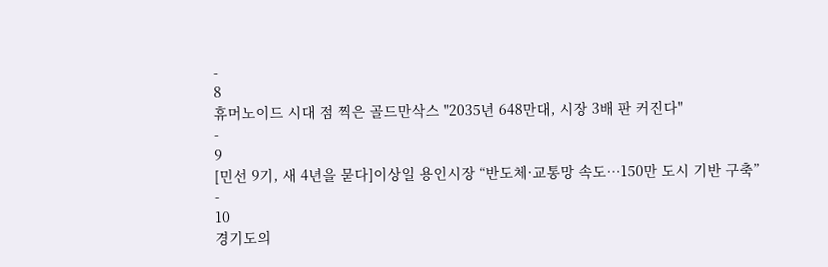-
8
휴머노이드 시대 점 찍은 골드만삭스 "2035년 648만대, 시장 3배 판 커진다"
-
9
[민선 9기, 새 4년을 묻다]이상일 용인시장 “반도체·교통망 속도…150만 도시 기반 구축”
-
10
경기도의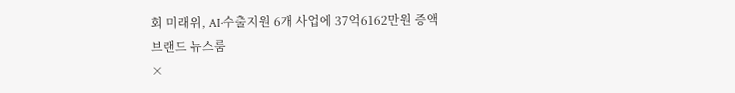회 미래위, AI·수출지원 6개 사업에 37억6162만원 증액
브랜드 뉴스룸
×